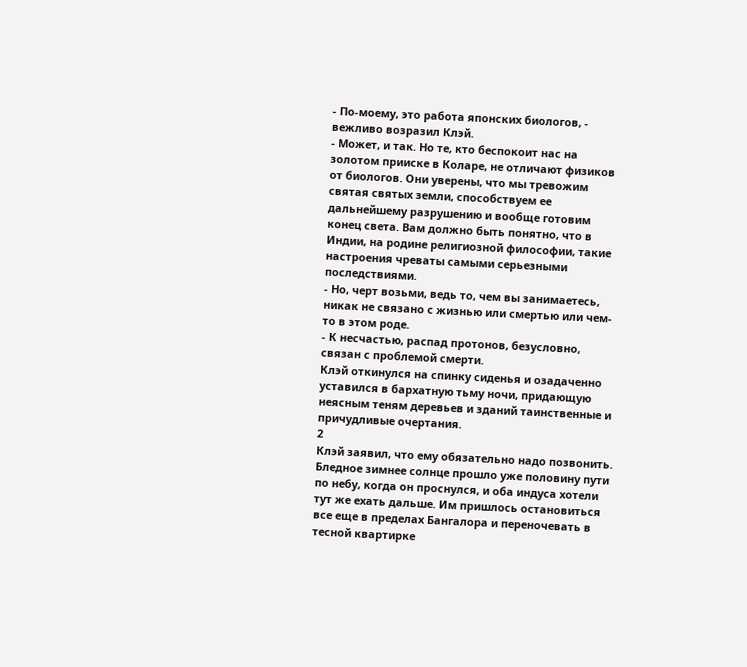- По-моему, это работа японских биологов, - вежливо возразил Клэй.
- Может, и так. Но те, кто беспокоит нас на золотом прииске в Коларе, не отличают физиков от биологов. Они уверены, что мы тревожим святая святых земли, способствуем ее дальнейшему разрушению и вообще готовим конец света. Вам должно быть понятно, что в Индии, на родине религиозной философии, такие настроения чреваты самыми серьезными последствиями.
- Но, черт возьми, ведь то, чем вы занимаетесь, никак не связано с жизнью или смертью или чем-то в этом роде.
- К несчастью, распад протонов, безусловно, связан с проблемой смерти.
Клэй откинулся на спинку сиденья и озадаченно уставился в бархатную тьму ночи, придающую неясным теням деревьев и зданий таинственные и причудливые очертания.
2
Клэй заявил, что ему обязательно надо позвонить. Бледное зимнее солнце прошло уже половину пути по небу, когда он проснулся, и оба индуса хотели тут же ехать дальше. Им пришлось остановиться все еще в пределах Бангалора и переночевать в тесной квартирке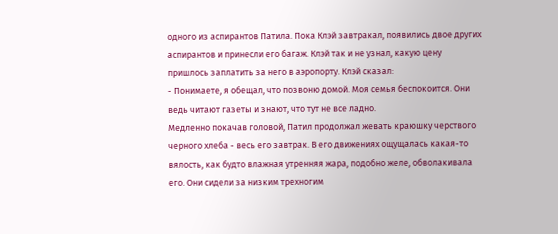одного из аспирантов Патила. Пока Клэй завтракал, появились двое других аспирантов и принесли его багаж. Клэй так и не узнал, какую цену пришлось заплатить за него в аэропорту. Клэй сказал:
- Понимаете, я обещал, что позвоню домой. Моя семья беспокоится. Они ведь читают газеты и знают, что тут не все ладно.
Медленно покачав головой, Патил продолжал жевать краюшку черствого черного хлеба - весь его завтрак. В его движениях ощущалась какая-то вялость, как будто влажная утренняя жара, подобно желе, обволакивала его. Они сидели за низким трехногим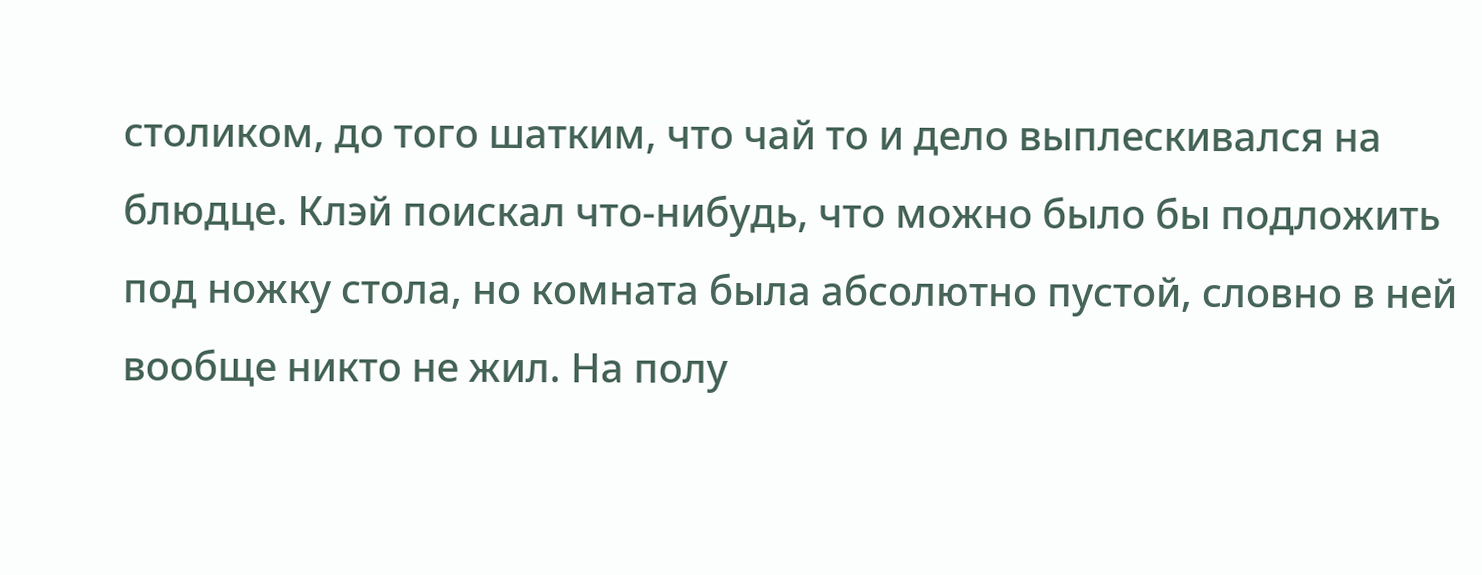столиком, до того шатким, что чай то и дело выплескивался на блюдце. Клэй поискал что-нибудь, что можно было бы подложить под ножку стола, но комната была абсолютно пустой, словно в ней вообще никто не жил. На полу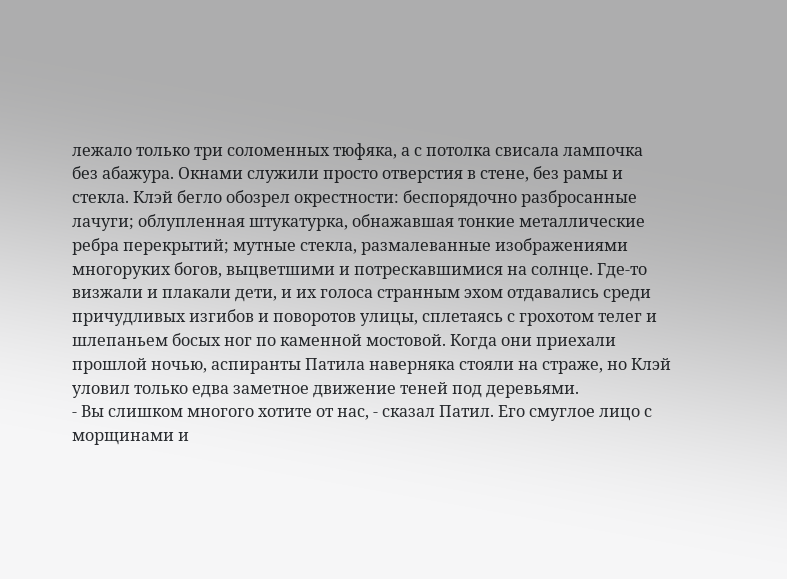лежало только три соломенных тюфяка, а с потолка свисала лампочка без абажура. Окнами служили просто отверстия в стене, без рамы и стекла. Клэй бегло обозрел окрестности: беспорядочно разбросанные лачуги; облупленная штукатурка, обнажавшая тонкие металлические ребра перекрытий; мутные стекла, размалеванные изображениями многоруких богов, выцветшими и потрескавшимися на солнце. Где-то визжали и плакали дети, и их голоса странным эхом отдавались среди причудливых изгибов и поворотов улицы, сплетаясь с грохотом телег и шлепаньем босых ног по каменной мостовой. Когда они приехали прошлой ночью, аспиранты Патила наверняка стояли на страже, но Клэй уловил только едва заметное движение теней под деревьями.
- Вы слишком многого хотите от нас, - сказал Патил. Его смуглое лицо с морщинами и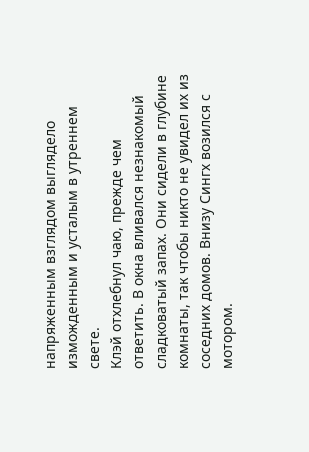напряженным взглядом выглядело изможденным и усталым в утреннем свете.
Клэй отхлебнул чаю, прежде чем ответить. В окна вливался незнакомый сладковатый запах. Они сидели в глубине комнаты, так чтобы никто не увидел их из соседних домов. Внизу Сингх возился с мотором.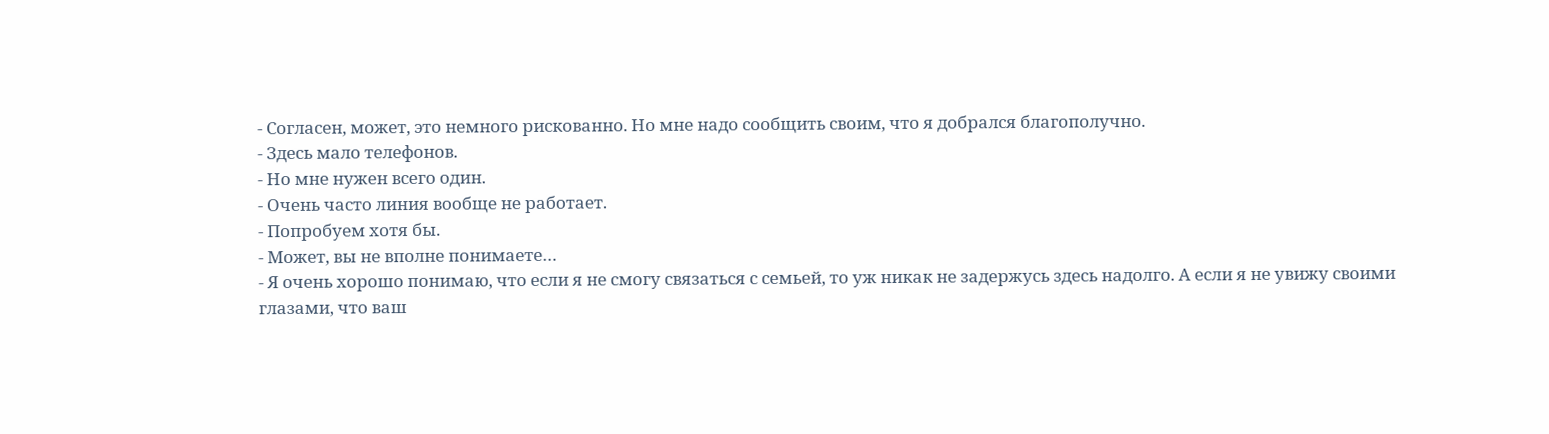- Согласен, может, это немного рискованно. Но мне надо сообщить своим, что я добрался благополучно.
- Здесь мало телефонов.
- Но мне нужен всего один.
- Очень часто линия вообще не работает.
- Попробуем хотя бы.
- Может, вы не вполне понимаете…
- Я очень хорошо понимаю, что если я не смогу связаться с семьей, то уж никак не задержусь здесь надолго. А если я не увижу своими глазами, что ваш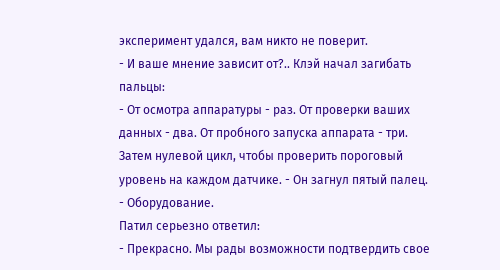эксперимент удался, вам никто не поверит.
- И ваше мнение зависит от?.. Клэй начал загибать пальцы:
- От осмотра аппаратуры - раз. От проверки ваших данных - два. От пробного запуска аппарата - три. Затем нулевой цикл, чтобы проверить пороговый уровень на каждом датчике. - Он загнул пятый палец. - Оборудование.
Патил серьезно ответил:
- Прекрасно. Мы рады возможности подтвердить свое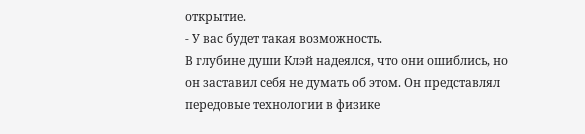открытие.
- У вас будет такая возможность.
В глубине души Клэй надеялся, что они ошиблись, но он заставил себя не думать об этом. Он представлял передовые технологии в физике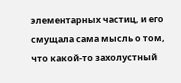элементарных частиц, и его смущала сама мысль о том, что какой-то захолустный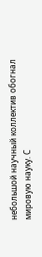небольшой научный коллектив обогнал мировую науку. С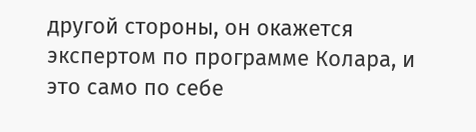другой стороны, он окажется экспертом по программе Колара, и это само по себе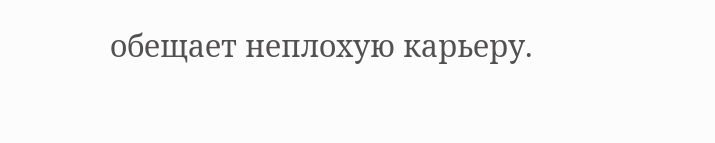обещает неплохую карьеру.